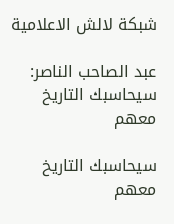شبكة لالش الاعلامية

عبد الصاحب الناصر: سيحاسبك التاريخ معهم

سيحاسبك التاريخ معهم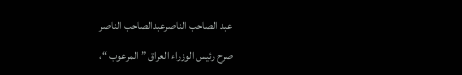عبد الصاحب الناصرعبدالصاحب الناصر

صرح رئيس الوزراء العراق ” المرعوب “،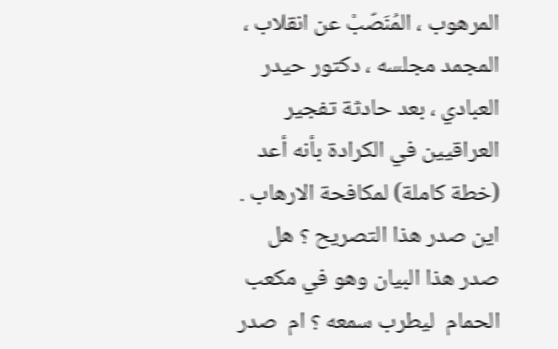المرهوب ، المُنَصّبْ عن انقلاب ، المجمد مجلسه ، دكتور حيدر العبادي ، بعد حادثة تفجير العراقيين في الكرادة بأنه أعد (خطة كاملة) لمكافحة الارهاب . اين صدر هذا التصريح ؟ هل صدر هذا البيان وهو في مكعب الحمام  ليطرب سمعه ؟ ام  صدر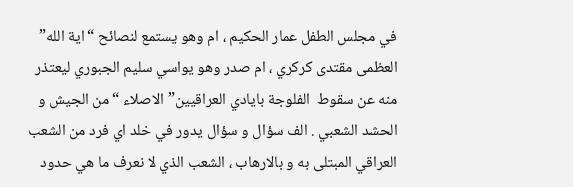في مجلس الطفل عمار الحكيم ، ام وهو يستمع لنصائح “اية الله” العظمى مقتدى كركري ، ام صدر وهو يواسي سليم الجبوري ليعتذر  منه عن سقوط  الفلوجة بايادي العراقيين” الاصلاء “من الجيش و الحشد الشعبي . الف سؤال و سؤال يدور في خلد اي فرد من الشعب العراقي المبتلى به و بالارهاب ، الشعب الذي لا نعرف ما هي حدود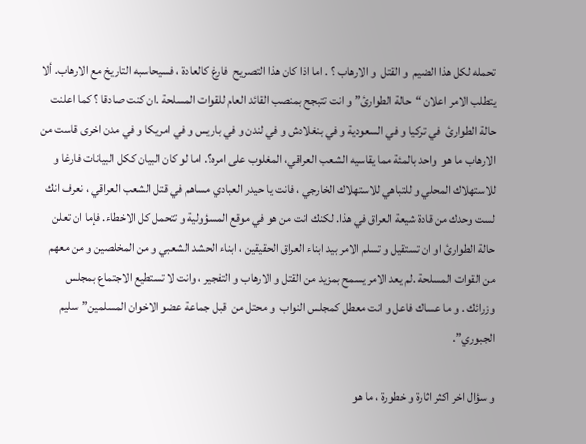تحمله لكل هذا الضيم  و القتل  و الارهاب ؟ . اما اذا كان هذا التصريح  فارغ كالعادة ، فسيحاسبه التاريخ مع الارهاب. ألا يتطلب الامر اعلان “حالة الطوارئ” و انت تتبجح بمنصب القائد العام للقوات المسلحة .ان كنت صادقا ؟ كما اعلنت حالة الطوارئ  في تركيا و في السعودية و في بنغلادش و في لندن و في باريس و في امريكا و في مدن اخرى قاست من الارهاب ما هو  واحد بالمئة مما يقاسيه الشعب العراقي، المغلوب على امره؟. اما لو كان البيان ككل البيانات فارغا و للاستهلاك المحلي و للتباهي للاستهلاك الخارجي ، فانت يا حيدر العبادي مساهم في قتل الشعب العراقي ، نعرف انك لست وحدك من قادة شيعة العراق في هذا. لكنك انت من هو في موقع المسؤولية و تتحمل كل الاخطاء. فإما ان تعلن حالة الطوارئ او ان تستقيل و تسلم الامر بيد ابناء العراق الحقيقين ، ابناء الحشد الشعبي و من المخلصين و من معهم من القوات المسلحة .لم يعد الامر يسمح بمزيد من القتل و الارهاب و التفجير ، وانت لا تستطيع الاجتماع بمجلس وزرائك . و ما عساك فاعل و انت معطل كمجلس النواب  و محتل من  قبل جماعة عضو الاخوان المسلمين”سليم الجبوري”.

و سؤال اخر اكثر اثارة و خطورة ، ما هو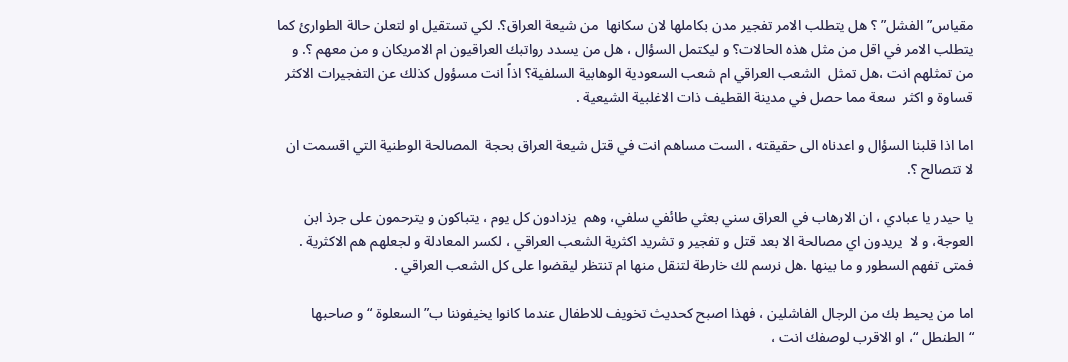مقياس”الفشل” ؟ هل يتطلب الامر تفجير مدن بكاملها لان سكانها  من شيعة العراق؟. لكي تستقيل او لتعلن حالة الطوارئ كما يتطلب الامر في اقل من مثل هذه الحالات؟ و ليكتمل السؤال ، هل من يسدد رواتبك العراقيون ام الامريكان و من معهم ؟. و من تمثلهم انت ،هل تمثل  الشعب العراقي ام شعب السعودية الوهابية السلفية؟ اذاً انت مسؤول كذلك عن التفجيرات الاكثر قساوة و اكثر  سعة مما حصل في مدينة القطيف ذات الاغلبية الشيعية .

اما اذا قلبنا السؤال و اعدناه الى حقيقته ، الست مساهم انت في قتل شيعة العراق بحجة  المصالحة الوطنية التي اقسمت ان لا تتصالح ؟.

يا حيدر يا عبادي ، ان الارهاب في العراق سني بعثي طائفي سلفي، وهم  يزدادون كل يوم ، يتباكون و يترحمون على جرذ ابن العوجة، و لا  يريدون اي مصالحة الا بعد قتل و تفجير و تشريد اكثرية الشعب العراقي ، لكسر المعادلة و لجعلهم هم الاكثرية . فمتى تفهم السطور و ما بينها .هل نرسم لك خارطة لتنقل منها ام تنتظر ليقضوا على كل الشعب العراقي .

اما من يحيط بك من الرجال الفاشلين ، فهذا اصبح كحديث تخويف للاطفال عندما كانوا يخيفوننا ب” السعلوة “و صاحبها “الطنطل “، او الاقرب لوصفك انت ،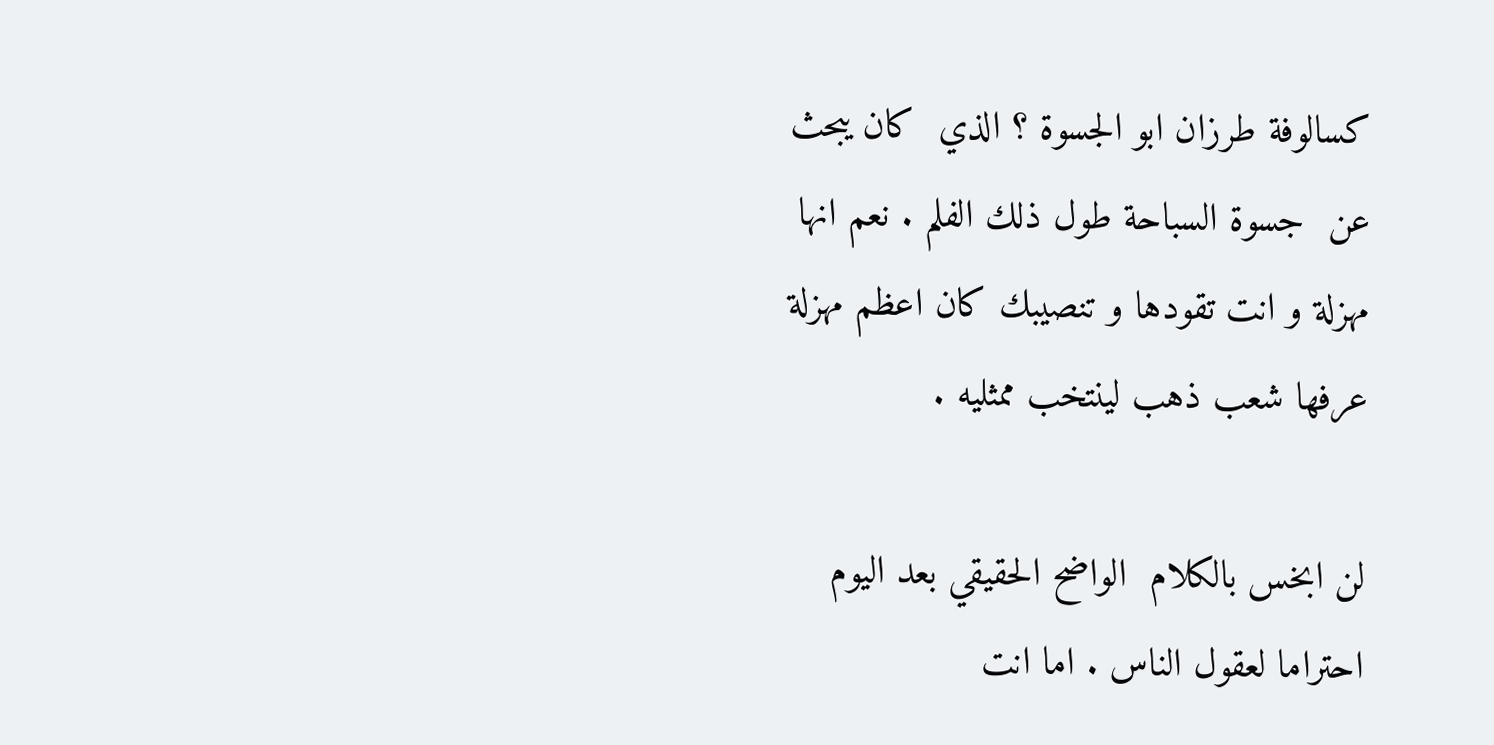كسالوفة طرزان ابو الجسوة ؟ الذي  كان يبحث عن  جسوة السباحة طول ذلك الفلم . نعم انها  مهزلة و انت تقودها و تنصيبك كان اعظم مهزلة عرفها شعب ذهب لينتخب ممثليه .

لن ابخس بالكلام  الواضح الحقيقي بعد اليوم احتراما لعقول الناس . اما انت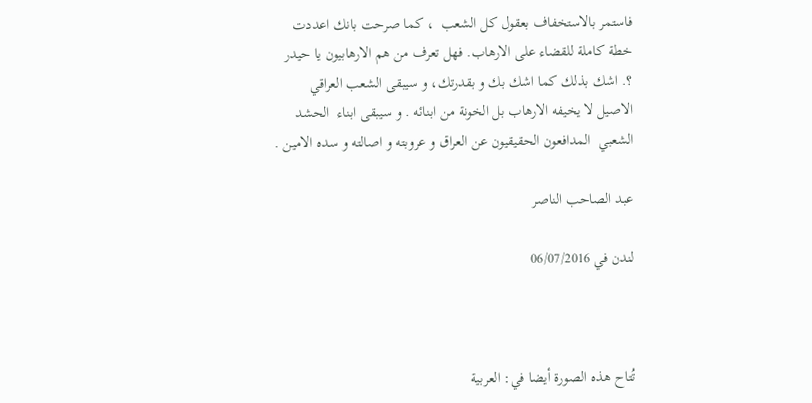فاستمر بالاستخفاف بعقول كل الشعب  ، كما صرحت بانك اعددت خطة كاملة للقضاء على الارهاب. فهل تعرف من هم الارهابيون يا حيدر ؟. اشك بذلك كما اشك بك و بقدرتك، و سيبقى الشعب العراقي الاصيل لا يخيفه الارهاب بل الخونة من ابنائه . و سيبقى ابناء  الحشد الشعبي  المدافعون الحقيقيون عن العراق و عروبته و اصالته و سده الامين .

عبد الصاحب الناصر

لندن في 06/07/2016



تُتاح هذه الصورة أيضا في: العربية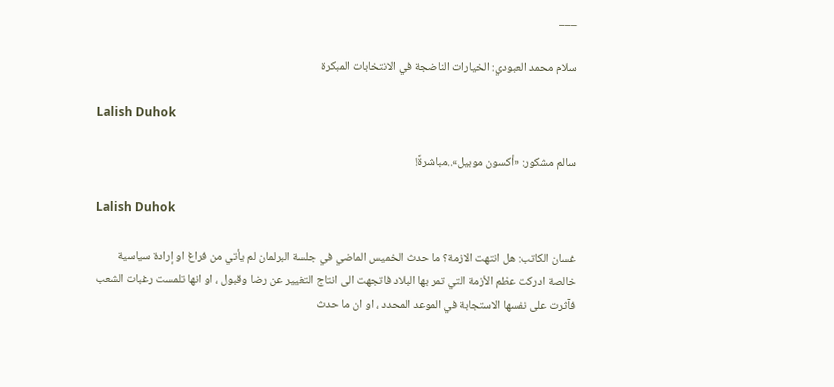___

سلام محمد العبودي: الخيارات الناضجة في الانتخابات المبكرة

Lalish Duhok

سالم مشكور: «أكسون موبيل»..مباشرةً!

Lalish Duhok

غسان الكاتب: هل انتهت الازمة؟ ما حدث الخميس الماضي في جلسة البرلمان لم يأتي من فراغ او إرادة سياسية خالصة ادركت عظم الأزمة التي تمر بها البلاد فاتجهت الى انتاج التغيير عن رضا وقبول ، او انها تلمست رغبات الشعب فآثرت على نفسها الاستجابة في الموعد المحدد ، او ان ما حدث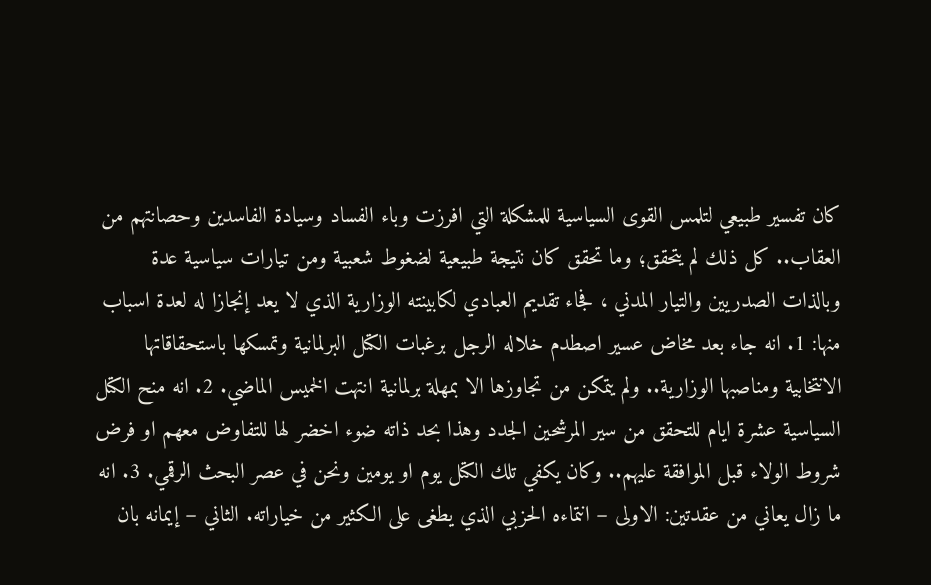كان تفسير طبيعي لتلمس القوى السياسية للمشكلة التي افرزت وباء الفساد وسيادة الفاسدين وحصانتهم من العقاب.. كل ذلك لم يتحقق؛ وما تحقق كان نتيجة طبيعية لضغوط شعبية ومن تيارات سياسية عدة وبالذات الصدريين والتيار المدني ، فجاء تقديم العبادي لكابينته الوزارية الذي لا يعد إنجازا له لعدة اسباب منها: 1. انه جاء بعد مخاض عسير اصطدم خلاله الرجل برغبات الكتل البرلمانية وتمسكها باستحقاقاتها الانتخابية ومناصبها الوزارية.. ولم يتمكن من تجاوزها الا بمهلة برلمانية انتهت الخميس الماضي. 2. انه منح الكتل السياسية عشرة ايام للتحقق من سير المرشحين الجدد وهذا بحد ذاته ضوء اخضر لها للتفاوض معهم او فرض شروط الولاء قبل الموافقة عليهم.. وكان يكفي تلك الكتل يوم او يومين ونحن في عصر البحث الرقمي. 3. انه ما زال يعاني من عقدتين: الاولى – انتماءه الحزبي الذي يطغى على الكثير من خياراته. الثاني – إيمانه بان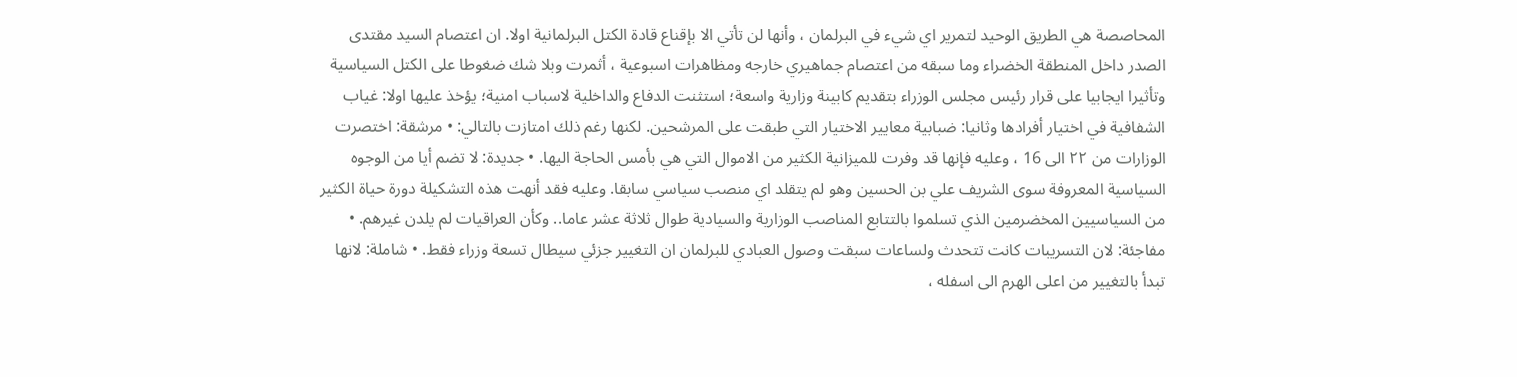المحاصصة هي الطريق الوحيد لتمرير اي شيء في البرلمان ، وأنها لن تأتي الا بإقناع قادة الكتل البرلمانية اولا. ان اعتصام السيد مقتدى الصدر داخل المنطقة الخضراء وما سبقه من اعتصام جماهيري خارجه ومظاهرات اسبوعية ، أثمرت وبلا شك ضغوطا على الكتل السياسية وتأثيرا ايجابيا على قرار رئيس مجلس الوزراء بتقديم كابينة وزارية واسعة؛ استثنت الدفاع والداخلية لاسباب امنية؛ يؤخذ عليها اولا: غياب الشفافية في اختيار أفرادها وثانيا: ضبابية معايير الاختيار التي طبقت على المرشحين. لكنها رغم ذلك امتازت بالتالي: • مرشقة: اختصرت الوزارات من ٢٢ الى 16 ، وعليه فإنها قد وفرت للميزانية الكثير من الاموال التي هي بأمس الحاجة اليها. • جديدة: لا تضم أيا من الوجوه السياسية المعروفة سوى الشريف علي بن الحسين وهو لم يتقلد اي منصب سياسي سابقا. وعليه فقد أنهت هذه التشكيلة دورة حياة الكثير من السياسيين المخضرمين الذي تسلموا بالتتابع المناصب الوزارية والسيادية طوال ثلاثة عشر عاما.. وكأن العراقيات لم يلدن غيرهم. • مفاجئة: لان التسريبات كانت تتحدث ولساعات سبقت وصول العبادي للبرلمان ان التغيير جزئي سيطال تسعة وزراء فقط. • شاملة: لانها تبدأ بالتغيير من اعلى الهرم الى اسفله ،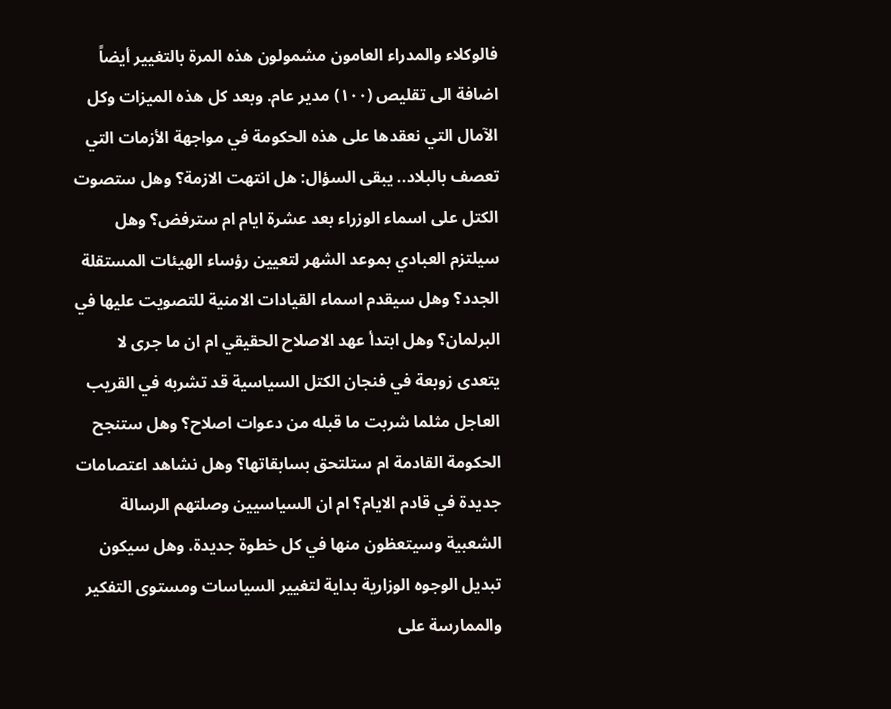فالوكلاء والمدراء العامون مشمولون هذه المرة بالتغيير أيضاً اضافة الى تقليص (١٠٠) مدير عام. وبعد كل هذه الميزات وكل الآمال التي نعقدها على هذه الحكومة في مواجهة الأزمات التي تعصف بالبلاد.. يبقى السؤال: هل انتهت الازمة؟ وهل ستصوت الكتل على اسماء الوزراء بعد عشرة ايام ام سترفض؟ وهل سيلتزم العبادي بموعد الشهر لتعيين رؤساء الهيئات المستقلة الجدد؟ وهل سيقدم اسماء القيادات الامنية للتصويت عليها في البرلمان؟ وهل ابتدأ عهد الاصلاح الحقيقي ام ان ما جرى لا يتعدى زوبعة في فنجان الكتل السياسية قد تشربه في القريب العاجل مثلما شربت ما قبله من دعوات اصلاح؟ وهل ستنجح الحكومة القادمة ام ستلتحق بسابقاتها؟ وهل نشاهد اعتصامات جديدة في قادم الايام؟ ام ان السياسيين وصلتهم الرسالة الشعبية وسيتعظون منها في كل خطوة جديدة. وهل سيكون تبديل الوجوه الوزارية بداية لتغيير السياسات ومستوى التفكير والممارسة على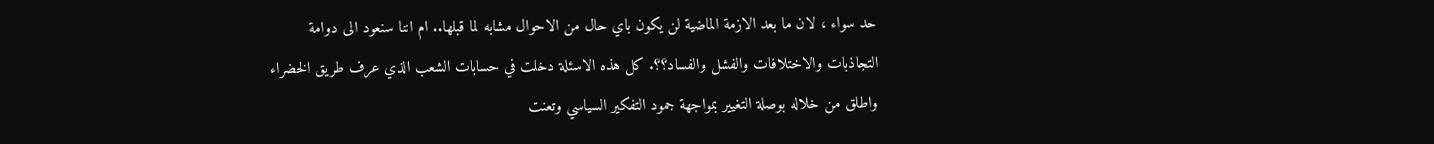حد سواء ، لان ما بعد الازمة الماضية لن يكون باي حال من الاحوال مشابه لما قبلها.. ام اننا سنعود الى دوامة التجاذبات والاختلافات والفشل والفساد؟؟. كل هذه الاسئلة دخلت في حسابات الشعب الذي عرف طريق الخضراء واطلق من خلاله بوصلة التغيير بمواجهة جمود التفكير السياسي وتعنت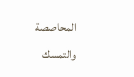المحاصصة والتمسك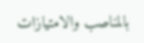بالمناصب والامتيازات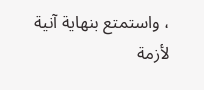، واستمتع بنهاية آنية لأزمة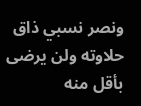ونصر نسبي ذاق حلاوته ولن يرضى بأقل منه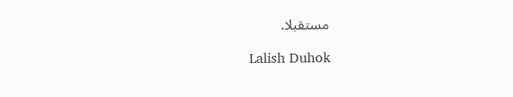مستقبلا.

Lalish Duhok